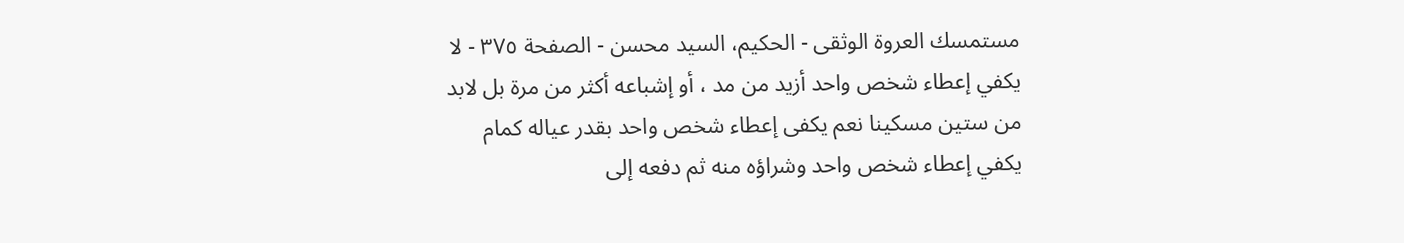مستمسك العروة الوثقى - الحكيم، السيد محسن - الصفحة ٣٧٥ - لا يكفي إعطاء شخص واحد أزيد من مد ، أو إشباعه أكثر من مرة بل لابد من ستين مسكينا نعم يكفى إعطاء شخص واحد بقدر عياله كمام يكفي إعطاء شخص واحد وشراؤه منه ثم دفعه إلى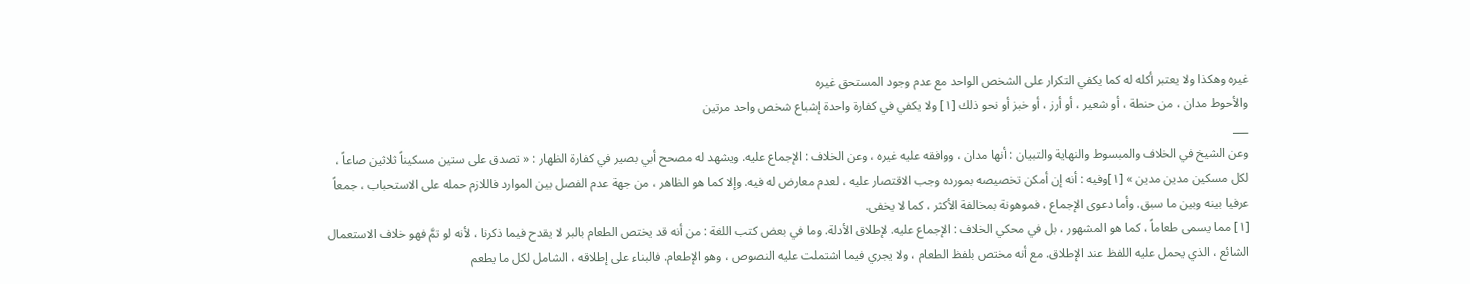غيره وهكذا ولا يعتبر أكله له كما يكفي التكرار على الشخص الواحد مع عدم وجود المستحق غيره
والأحوط مدان ، من حنطة ، أو شعير ، أو أرز ، أو خبز أو نحو ذلك [١] ولا يكفي في كفارة واحدة إشباع شخص واحد مرتين
___
وعن الشيخ في الخلاف والمبسوط والنهاية والتبيان : أنها مدان ، ووافقه عليه غيره ، وعن الخلاف : الإجماع عليه. ويشهد له مصحح أبي بصير في كفارة الظهار : « تصدق على ستين مسكيناً ثلاثين صاعاً ، لكل مسكين مدين مدين » [١]وفيه : أنه إن أمكن تخصيصه بمورده وجب الاقتصار عليه ، لعدم معارض له فيه. وإلا كما هو الظاهر ، من جهة عدم الفصل بين الموارد فاللازم حمله على الاستحباب ، جمعاً عرفيا بينه وبين ما سبق. وأما دعوى الإجماع ، فموهونة بمخالفة الأكثر ، كما لا يخفى.
[١] مما يسمى طعاماً ، كما هو المشهور ، بل في محكي الخلاف : الإجماع عليه. لإطلاق الأدلة. وما في بعض كتب اللغة : من أنه قد يختص الطعام بالبر لا يقدح فيما ذكرنا ، لأنه لو تمَّ فهو خلاف الاستعمال الشائع ، الذي يحمل عليه اللفظ عند الإطلاق. مع أنه مختص بلفظ الطعام ، ولا يجري فيما اشتملت عليه النصوص ، وهو الإطعام. فالبناء على إطلاقه ، الشامل لكل ما يطعم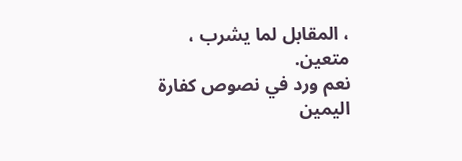، المقابل لما يشرب ، متعين.
نعم ورد في نصوص كفارة اليمين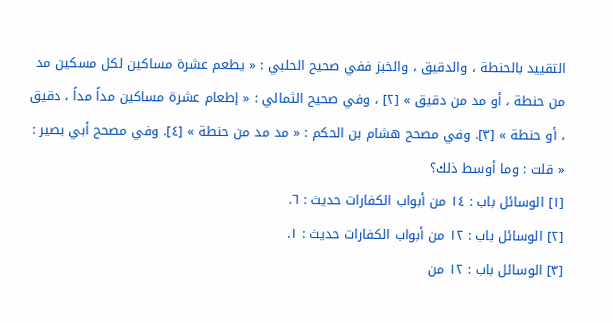التقييد بالحنطة ، والدقيق ، والخبز ففي صحيح الحلبي : « يطعم عشرة مساكين لكل مسكين مد من حنطة ، أو مد من دقيق » [٢] ، وفي صحيح الثمالي : « إطعام عشرة مساكين مداً مداً ، دقيق ، أو حنطة » [٣]. وفي مصحح هشام بن الحكم : « مد مد من حنطة » [٤]. وفي مصحح أبي بصير : « قلت : وما أوسط ذلك؟
[١] الوسائل باب : ١٤ من أبواب الكفارات حديث : ٦.
[٢] الوسائل باب : ١٢ من أبواب الكفارات حديث : ١.
[٣] الوسائل باب : ١٢ من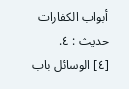أبواب الكفارات حديث : ٤.
[٤] الوسائل باب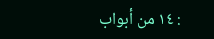: ١٤ من أبواب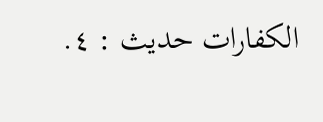الكفارات حديث : ٤.